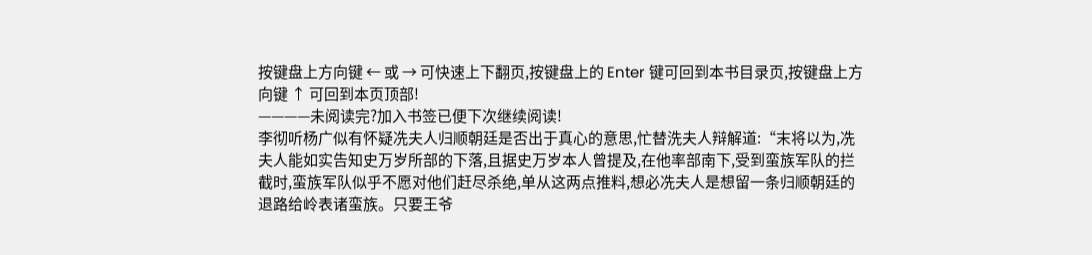按键盘上方向键 ← 或 → 可快速上下翻页,按键盘上的 Enter 键可回到本书目录页,按键盘上方向键 ↑ 可回到本页顶部!
————未阅读完?加入书签已便下次继续阅读!
李彻听杨广似有怀疑冼夫人归顺朝廷是否出于真心的意思,忙替洗夫人辩解道:“末将以为,冼夫人能如实告知史万岁所部的下落,且据史万岁本人曾提及,在他率部南下,受到蛮族军队的拦截时,蛮族军队似乎不愿对他们赶尽杀绝,单从这两点推料,想必冼夫人是想留一条归顺朝廷的退路给岭表诸蛮族。只要王爷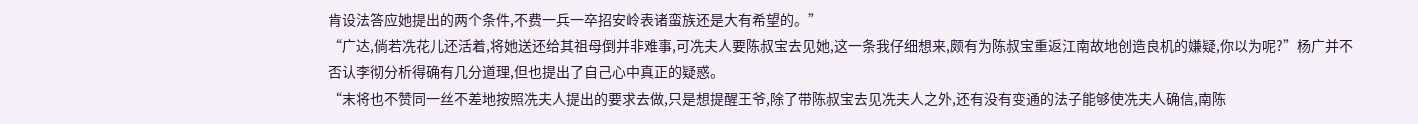肯设法答应她提出的两个条件,不费一兵一卒招安岭表诸蛮族还是大有希望的。”
“广达,倘若冼花儿还活着,将她送还给其祖母倒并非难事,可冼夫人要陈叔宝去见她,这一条我仔细想来,颇有为陈叔宝重返江南故地创造良机的嫌疑,你以为呢?”杨广并不否认李彻分析得确有几分道理,但也提出了自己心中真正的疑惑。
“末将也不赞同一丝不差地按照冼夫人提出的要求去做,只是想提醒王爷,除了带陈叔宝去见冼夫人之外,还有没有变通的法子能够使冼夫人确信,南陈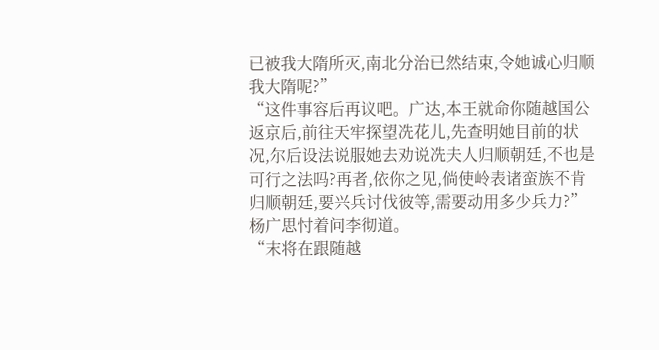已被我大隋所灭,南北分治已然结束,令她诚心归顺我大隋呢?”
“这件事容后再议吧。广达,本王就命你随越国公返京后,前往天牢探望冼花儿,先查明她目前的状况,尔后设法说服她去劝说冼夫人归顺朝廷,不也是可行之法吗?再者,依你之见,倘使岭表诸蛮族不肯归顺朝廷,要兴兵讨伐彼等,需要动用多少兵力?”杨广思忖着问李彻道。
“末将在跟随越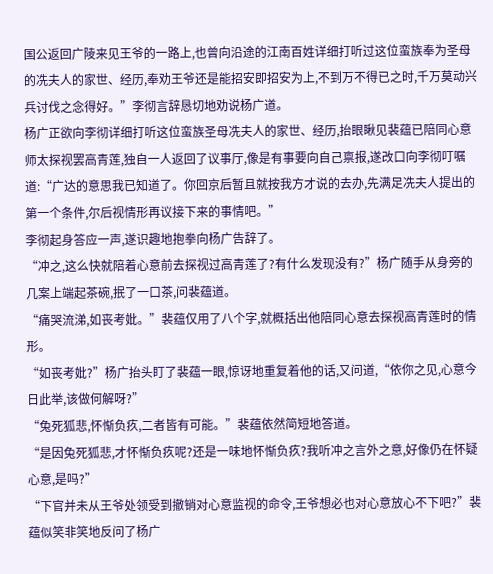国公返回广陵来见王爷的一路上,也曾向沿途的江南百姓详细打听过这位蛮族奉为圣母的冼夫人的家世、经历,奉劝王爷还是能招安即招安为上,不到万不得已之时,千万莫动兴兵讨伐之念得好。”李彻言辞恳切地劝说杨广道。
杨广正欲向李彻详细打听这位蛮族圣母冼夫人的家世、经历,抬眼瞅见裴蕴已陪同心意师太探视罢高青莲,独自一人返回了议事厅,像是有事要向自己禀报,遂改口向李彻叮嘱道:“广达的意思我已知道了。你回京后暂且就按我方才说的去办,先满足冼夫人提出的第一个条件,尔后视情形再议接下来的事情吧。”
李彻起身答应一声,遂识趣地抱拳向杨广告辞了。
“冲之,这么快就陪着心意前去探视过高青莲了?有什么发现没有?”杨广随手从身旁的几案上端起茶碗,抿了一口茶,问裴蕴道。
“痛哭流涕,如丧考妣。”裴蕴仅用了八个字,就概括出他陪同心意去探视高青莲时的情形。
“如丧考妣?”杨广抬头盯了裴蕴一眼,惊讶地重复着他的话,又问道,“依你之见,心意今日此举,该做何解呀?”
“兔死狐悲,怀惭负疚,二者皆有可能。”裴蕴依然简短地答道。
“是因兔死狐悲,才怀惭负疚呢?还是一味地怀惭负疚?我听冲之言外之意,好像仍在怀疑心意,是吗?”
“下官并未从王爷处领受到撤销对心意监视的命令,王爷想必也对心意放心不下吧?”裴蕴似笑非笑地反问了杨广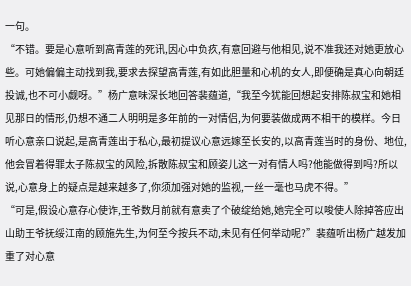一句。
“不错。要是心意听到高青莲的死讯,因心中负疚,有意回避与他相见,说不准我还对她更放心些。可她偏偏主动找到我,要求去探望高青莲,有如此胆量和心机的女人,即便确是真心向朝廷投诚,也不可小觑呀。”杨广意味深长地回答裴蕴道,“我至今犹能回想起安排陈叔宝和她相见那日的情形,仍想不通二人明明是多年前的一对情侣,为何要装做成两不相干的模样。今日听心意亲口说起,是高青莲出于私心,最初提议心意远嫁至长安的,以高青莲当时的身份、地位,他会冒着得罪太子陈叔宝的风险,拆散陈叔宝和顾姿儿这一对有情人吗?他能做得到吗?所以说,心意身上的疑点是越来越多了,你须加强对她的监视,一丝一毫也马虎不得。”
“可是,假设心意存心使诈,王爷数月前就有意卖了个破绽给她,她完全可以唆使人除掉答应出山助王爷抚绥江南的顾施先生,为何至今按兵不动,未见有任何举动呢?”裴蕴听出杨广越发加重了对心意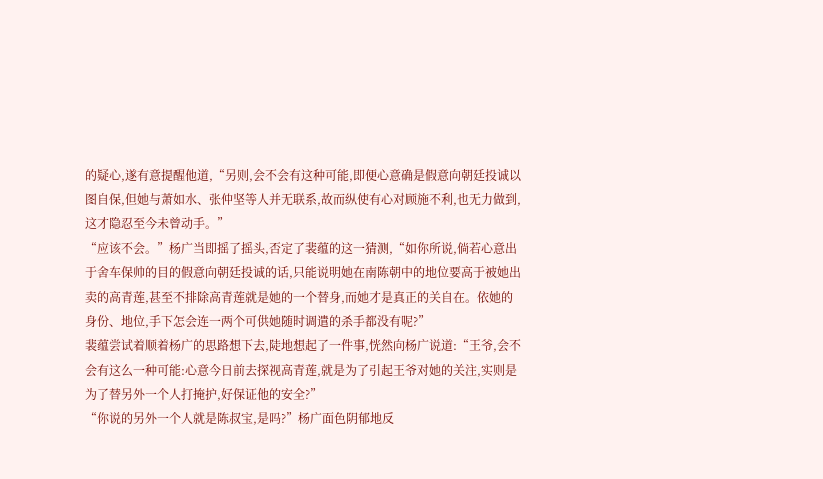的疑心,遂有意提醒他道,“另则,会不会有这种可能,即便心意确是假意向朝廷投诚以图自保,但她与萧如水、张仲坚等人并无联系,故而纵使有心对顾施不利,也无力做到,这才隐忍至今未曾动手。”
“应该不会。”杨广当即摇了摇头,否定了裴蕴的这一猜测,“如你所说,倘若心意出于舍车保帅的目的假意向朝廷投诚的话,只能说明她在南陈朝中的地位要高于被她出卖的高青莲,甚至不排除高青莲就是她的一个替身,而她才是真正的关自在。依她的身份、地位,手下怎会连一两个可供她随时调遣的杀手都没有呢?”
裴蕴尝试着顺着杨广的思路想下去,陡地想起了一件事,恍然向杨广说道:“王爷,会不会有这么一种可能:心意今日前去探视高青莲,就是为了引起王爷对她的关注,实则是为了替另外一个人打掩护,好保证他的安全?”
“你说的另外一个人就是陈叔宝,是吗?”杨广面色阴郁地反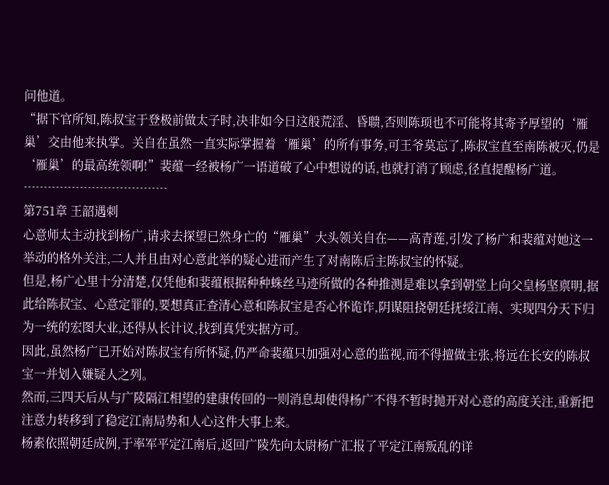问他道。
“据下官所知,陈叔宝于登极前做太子时,决非如今日这般荒淫、昏聩,否则陈顼也不可能将其寄予厚望的‘雁巢’交由他来执掌。关自在虽然一直实际掌握着‘雁巢’的所有事务,可王爷莫忘了,陈叔宝直至南陈被灭,仍是‘雁巢’的最高统领啊!”裴蕴一经被杨广一语道破了心中想说的话,也就打消了顾虑,径直提醒杨广道。
………………………………
第751章 王韶遇刺
心意师太主动找到杨广,请求去探望已然身亡的“雁巢”大头领关自在——高青莲,引发了杨广和裴蕴对她这一举动的格外关注,二人并且由对心意此举的疑心进而产生了对南陈后主陈叔宝的怀疑。
但是,杨广心里十分清楚,仅凭他和裴蕴根据种种蛛丝马迹所做的各种推测是难以拿到朝堂上向父皇杨坚禀明,据此给陈叔宝、心意定罪的,要想真正查清心意和陈叔宝是否心怀诡诈,阴谋阻挠朝廷抚绥江南、实现四分天下归为一统的宏图大业,还得从长计议,找到真凭实据方可。
因此,虽然杨广已开始对陈叔宝有所怀疑,仍严命裴蕴只加强对心意的监视,而不得擅做主张,将远在长安的陈叔宝一并划入嫌疑人之列。
然而,三四天后从与广陵隔江相望的建康传回的一则消息却使得杨广不得不暂时抛开对心意的高度关注,重新把注意力转移到了稳定江南局势和人心这件大事上来。
杨素依照朝廷成例,于率军平定江南后,返回广陵先向太尉杨广汇报了平定江南叛乱的详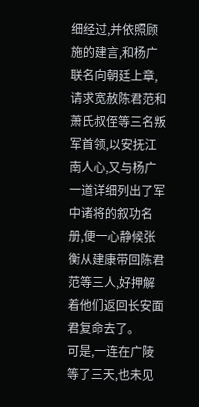细经过,并依照顾施的建言,和杨广联名向朝廷上章,请求宽赦陈君范和萧氏叔侄等三名叛军首领,以安抚江南人心,又与杨广一道详细列出了军中诸将的叙功名册,便一心静候张衡从建康带回陈君范等三人,好押解着他们返回长安面君复命去了。
可是,一连在广陵等了三天,也未见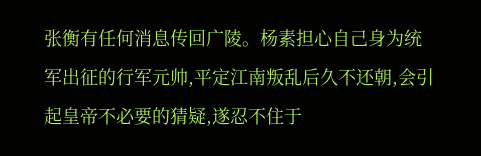张衡有任何消息传回广陵。杨素担心自己身为统军出征的行军元帅,平定江南叛乱后久不还朝,会引起皇帝不必要的猜疑,遂忍不住于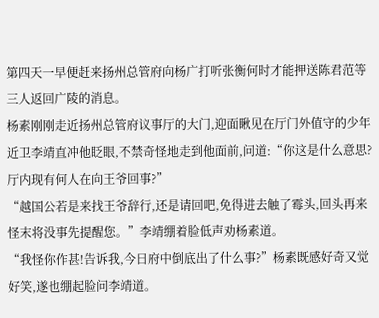第四天一早便赶来扬州总管府向杨广打听张衡何时才能押送陈君范等三人返回广陵的消息。
杨素刚刚走近扬州总管府议事厅的大门,迎面瞅见在厅门外值守的少年近卫李靖直冲他眨眼,不禁奇怪地走到他面前,问道:“你这是什么意思?厅内现有何人在向王爷回事?”
“越国公若是来找王爷辞行,还是请回吧,免得进去触了霉头,回头再来怪末将没事先提醒您。”李靖绷着脸低声劝杨素道。
“我怪你作甚!告诉我,今日府中倒底出了什么事?”杨素既感好奇又觉好笑,遂也绷起脸问李靖道。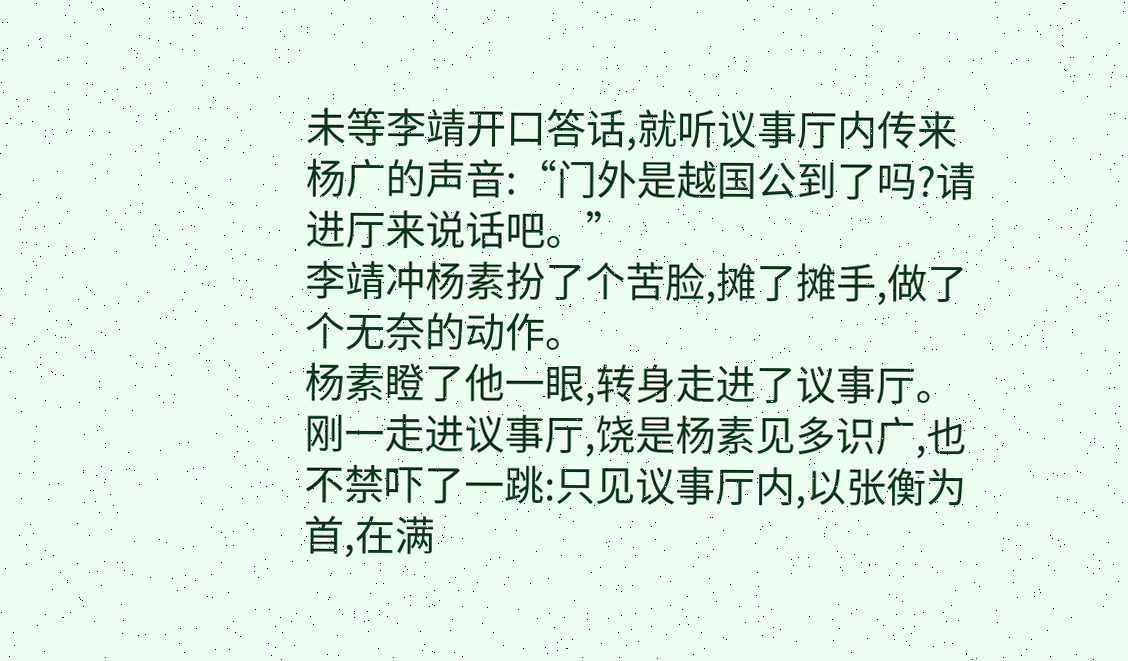未等李靖开口答话,就听议事厅内传来杨广的声音:“门外是越国公到了吗?请进厅来说话吧。”
李靖冲杨素扮了个苦脸,摊了摊手,做了个无奈的动作。
杨素瞪了他一眼,转身走进了议事厅。
刚一走进议事厅,饶是杨素见多识广,也不禁吓了一跳:只见议事厅内,以张衡为首,在满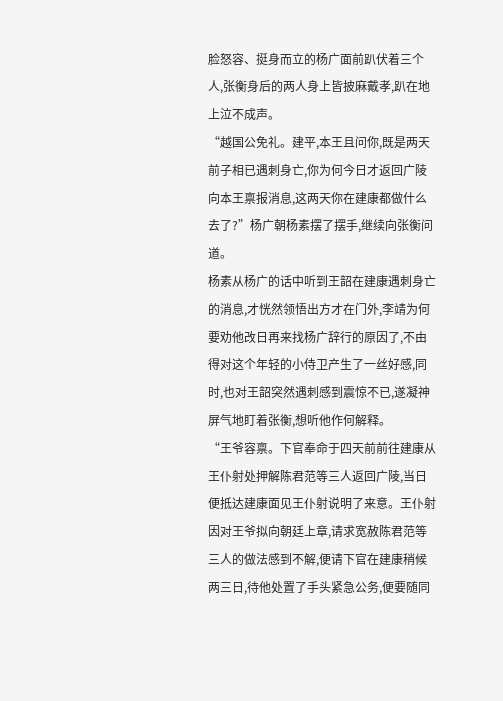脸怒容、挺身而立的杨广面前趴伏着三个人,张衡身后的两人身上皆披麻戴孝,趴在地上泣不成声。
“越国公免礼。建平,本王且问你,既是两天前子相已遇刺身亡,你为何今日才返回广陵向本王禀报消息,这两天你在建康都做什么去了?”杨广朝杨素摆了摆手,继续向张衡问道。
杨素从杨广的话中听到王韶在建康遇刺身亡的消息,才恍然领悟出方才在门外,李靖为何要劝他改日再来找杨广辞行的原因了,不由得对这个年轻的小侍卫产生了一丝好感,同时,也对王韶突然遇刺感到震惊不已,遂凝神屏气地盯着张衡,想听他作何解释。
“王爷容禀。下官奉命于四天前前往建康从王仆射处押解陈君范等三人返回广陵,当日便抵达建康面见王仆射说明了来意。王仆射因对王爷拟向朝廷上章,请求宽赦陈君范等三人的做法感到不解,便请下官在建康稍候两三日,待他处置了手头紧急公务,便要随同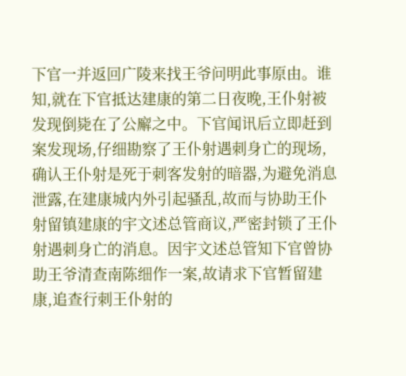下官一并返回广陵来找王爷问明此事原由。谁知,就在下官抵达建康的第二日夜晚,王仆射被发现倒毙在了公廨之中。下官闻讯后立即赶到案发现场,仔细勘察了王仆射遇刺身亡的现场,确认王仆射是死于刺客发射的暗器,为避免消息泄露,在建康城内外引起骚乱,故而与协助王仆射留镇建康的宇文述总管商议,严密封锁了王仆射遇刺身亡的消息。因宇文述总管知下官曾协助王爷清查南陈细作一案,故请求下官暂留建康,追查行刺王仆射的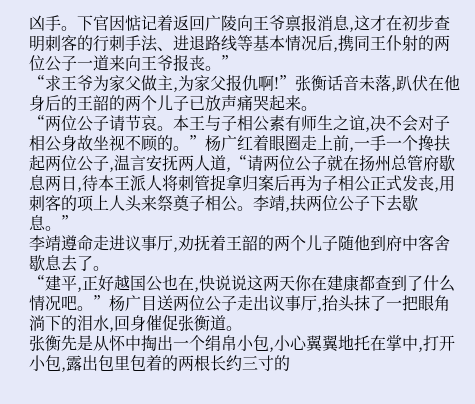凶手。下官因惦记着返回广陵向王爷禀报消息,这才在初步查明刺客的行刺手法、进退路线等基本情况后,携同王仆射的两位公子一道来向王爷报丧。”
“求王爷为家父做主,为家父报仇啊!”张衡话音未落,趴伏在他身后的王韶的两个儿子已放声痛哭起来。
“两位公子请节哀。本王与子相公素有师生之谊,决不会对子相公身故坐视不顾的。”杨广红着眼圈走上前,一手一个搀扶起两位公子,温言安抚两人道,“请两位公子就在扬州总管府歇息两日,待本王派人将刺管捉拿归案后再为子相公正式发丧,用刺客的项上人头来祭奠子相公。李靖,扶两位公子下去歇息。”
李靖遵命走进议事厅,劝抚着王韶的两个儿子随他到府中客舍歇息去了。
“建平,正好越国公也在,快说说这两天你在建康都查到了什么情况吧。”杨广目送两位公子走出议事厅,抬头抹了一把眼角淌下的泪水,回身催促张衡道。
张衡先是从怀中掏出一个绢帛小包,小心翼翼地托在掌中,打开小包,露出包里包着的两根长约三寸的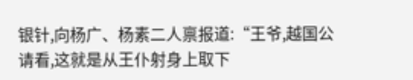银针,向杨广、杨素二人禀报道:“王爷,越国公请看,这就是从王仆射身上取下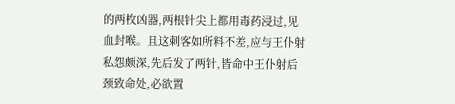的两枚凶器,两根针尖上都用毒药浸过,见血封喉。且这刺客如所料不差,应与王仆射私怨颇深,先后发了两针,皆命中王仆射后颈致命处,必欲置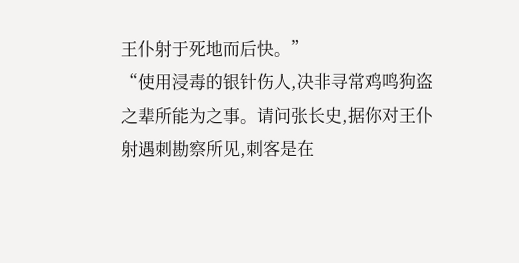王仆射于死地而后快。”
“使用浸毒的银针伤人,决非寻常鸡鸣狗盗之辈所能为之事。请问张长史,据你对王仆射遇刺勘察所见,刺客是在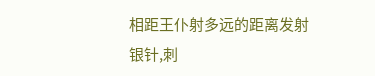相距王仆射多远的距离发射银针,刺